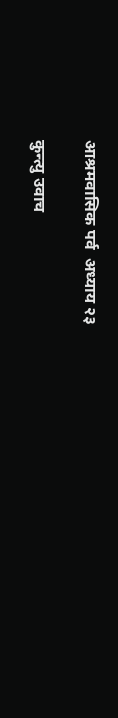आश्रमवासिक पर्व  अध्याय २३

कुन्त्यु उवाच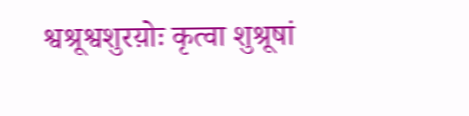श्वश्रूश्वशुरय़ोः कृत्वा शुश्रूषां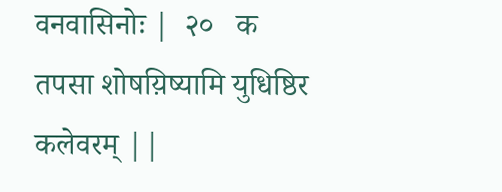वनवासिनोः |  २०   क
तपसा शोषय़िष्यामि युधिष्ठिर कलेवरम् ||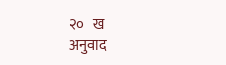२०   ख
अनुवाद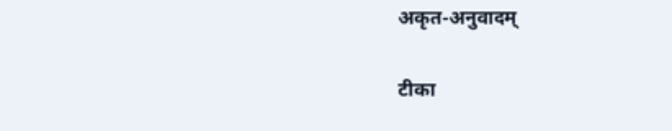अकृत-अनुवादम्

टीका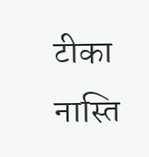टीका नास्ति